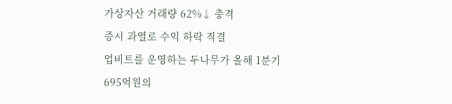가상자산 거래량 62%↓ 충격
증시 과열로 수익 하락 직결
업비트를 운영하는 두나무가 올해 1분기 695억원의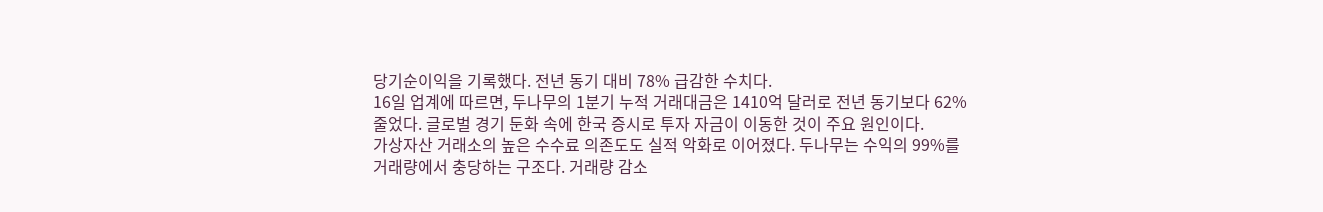당기순이익을 기록했다. 전년 동기 대비 78% 급감한 수치다.
16일 업계에 따르면, 두나무의 1분기 누적 거래대금은 1410억 달러로 전년 동기보다 62% 줄었다. 글로벌 경기 둔화 속에 한국 증시로 투자 자금이 이동한 것이 주요 원인이다.
가상자산 거래소의 높은 수수료 의존도도 실적 악화로 이어졌다. 두나무는 수익의 99%를 거래량에서 충당하는 구조다. 거래량 감소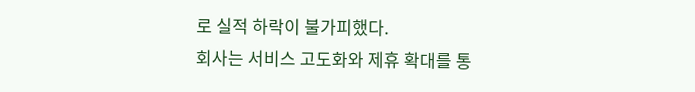로 실적 하락이 불가피했다.
회사는 서비스 고도화와 제휴 확대를 통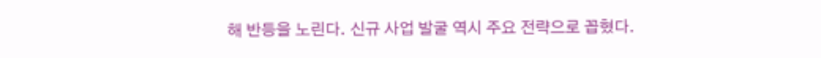해 반등을 노린다. 신규 사업 발굴 역시 주요 전략으로 꼽혔다.